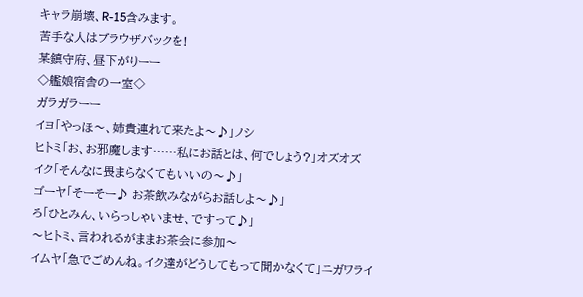キャラ崩壊、R-15含みます。
苦手な人はブラウザバックを!
某鎮守府、昼下がりーー
◇艦娘宿舎の一室◇
ガラガラーー
イヨ「やっほ〜、姉貴連れて来たよ〜♪」ノシ
ヒトミ「お、お邪魔します……私にお話とは、何でしょう?」オズオズ
イク「そんなに畏まらなくてもいいの〜♪」
ゴーヤ「そーそー♪ お茶飲みながらお話しよ〜♪」
ろ「ひとみん、いらっしゃいませ、ですって♪」
〜ヒトミ、言われるがままお茶会に参加〜
イムヤ「急でごめんね。イク達がどうしてもって聞かなくて」ニガワライ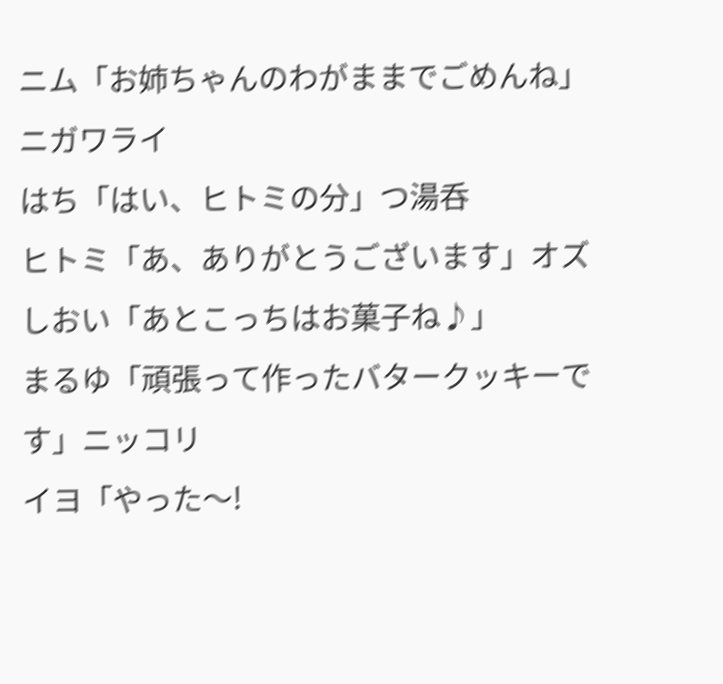ニム「お姉ちゃんのわがままでごめんね」ニガワライ
はち「はい、ヒトミの分」つ湯呑
ヒトミ「あ、ありがとうございます」オズ
しおい「あとこっちはお菓子ね♪」
まるゆ「頑張って作ったバタークッキーです」ニッコリ
イヨ「やった〜!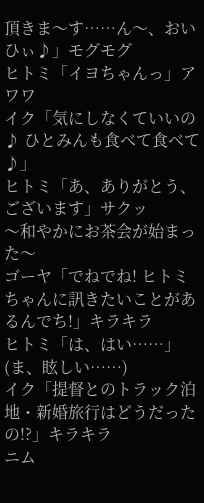頂きま〜す……ん〜、おいひぃ♪」モグモグ
ヒトミ「イヨちゃんっ」アワワ
イク「気にしなくていいの♪ ひとみんも食べて食べて♪」
ヒトミ「あ、ありがとう、ございます」サクッ
〜和やかにお茶会が始まった〜
ゴーヤ「でねでね! ヒトミちゃんに訊きたいことがあるんでち!」キラキラ
ヒトミ「は、はい……」
(ま、眩しい……)
イク「提督とのトラック泊地・新婚旅行はどうだったの!?」キラキラ
ニム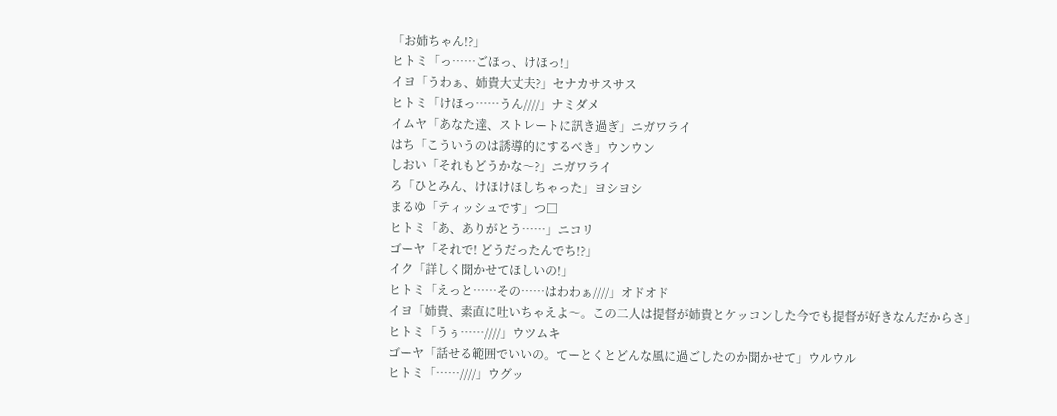「お姉ちゃん!?」
ヒトミ「っ……ごほっ、けほっ!」
イヨ「うわぁ、姉貴大丈夫?」セナカサスサス
ヒトミ「けほっ……うん////」ナミダメ
イムヤ「あなた達、ストレートに訊き過ぎ」ニガワライ
はち「こういうのは誘導的にするべき」ウンウン
しおい「それもどうかな〜?」ニガワライ
ろ「ひとみん、けほけほしちゃった」ヨシヨシ
まるゆ「ティッシュです」つ□
ヒトミ「あ、ありがとう……」ニコリ
ゴーヤ「それで! どうだったんでち!?」
イク「詳しく聞かせてほしいの!」
ヒトミ「えっと……その……はわわぁ////」オドオド
イヨ「姉貴、素直に吐いちゃえよ〜。この二人は提督が姉貴とケッコンした今でも提督が好きなんだからさ」
ヒトミ「うぅ……////」ウツムキ
ゴーヤ「話せる範囲でいいの。てーとくとどんな風に過ごしたのか聞かせて」ウルウル
ヒトミ「……////」ウグッ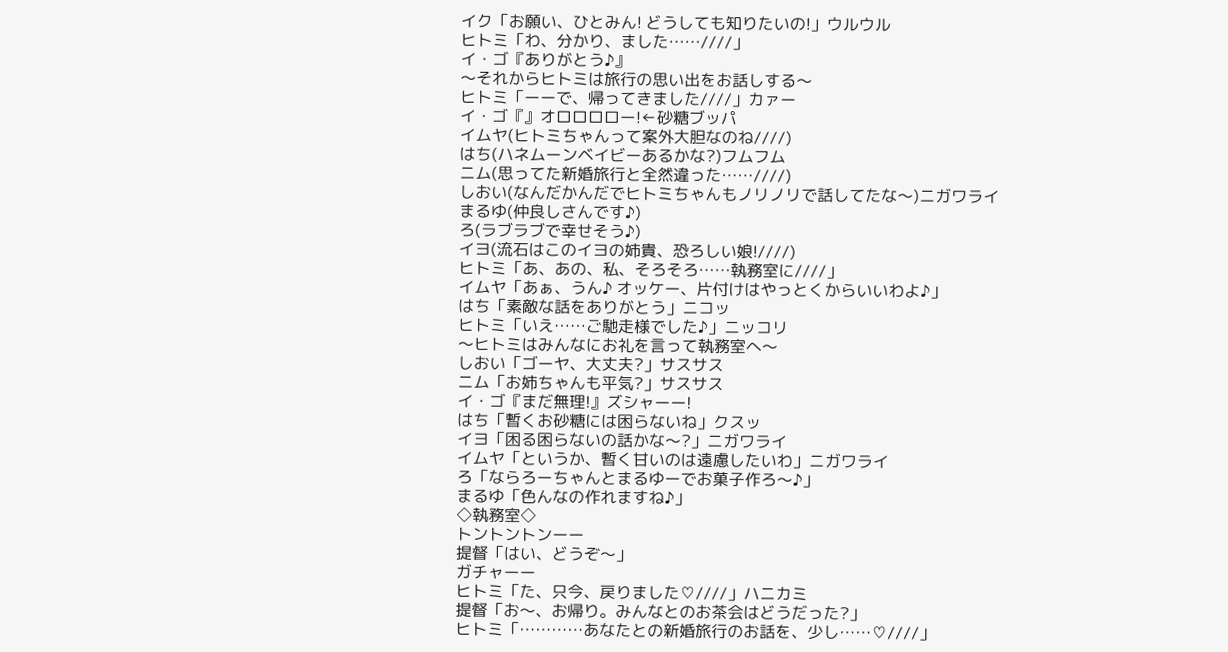イク「お願い、ひとみん! どうしても知りたいの!」ウルウル
ヒトミ「わ、分かり、ました……////」
イ・ゴ『ありがとう♪』
〜それからヒトミは旅行の思い出をお話しする〜
ヒトミ「ーーで、帰ってきました////」カァー
イ・ゴ『』オロロロロー!←砂糖ブッパ
イムヤ(ヒトミちゃんって案外大胆なのね////)
はち(ハネムーンベイビーあるかな?)フムフム
ニム(思ってた新婚旅行と全然違った……////)
しおい(なんだかんだでヒトミちゃんもノリノリで話してたな〜)ニガワライ
まるゆ(仲良しさんです♪)
ろ(ラブラブで幸せそう♪)
イヨ(流石はこのイヨの姉貴、恐ろしい娘!////)
ヒトミ「あ、あの、私、そろそろ……執務室に////」
イムヤ「あぁ、うん♪ オッケー、片付けはやっとくからいいわよ♪」
はち「素敵な話をありがとう」ニコッ
ヒトミ「いえ……ご馳走様でした♪」ニッコリ
〜ヒトミはみんなにお礼を言って執務室へ〜
しおい「ゴーヤ、大丈夫?」サスサス
ニム「お姉ちゃんも平気?」サスサス
イ・ゴ『まだ無理!』ズシャーー!
はち「暫くお砂糖には困らないね」クスッ
イヨ「困る困らないの話かな〜?」ニガワライ
イムヤ「というか、暫く甘いのは遠慮したいわ」ニガワライ
ろ「ならろーちゃんとまるゆーでお菓子作ろ〜♪」
まるゆ「色んなの作れますね♪」
◇執務室◇
トントントンーー
提督「はい、どうぞ〜」
ガチャーー
ヒトミ「た、只今、戻りました♡////」ハニカミ
提督「お〜、お帰り。みんなとのお茶会はどうだった?」
ヒトミ「…………あなたとの新婚旅行のお話を、少し……♡////」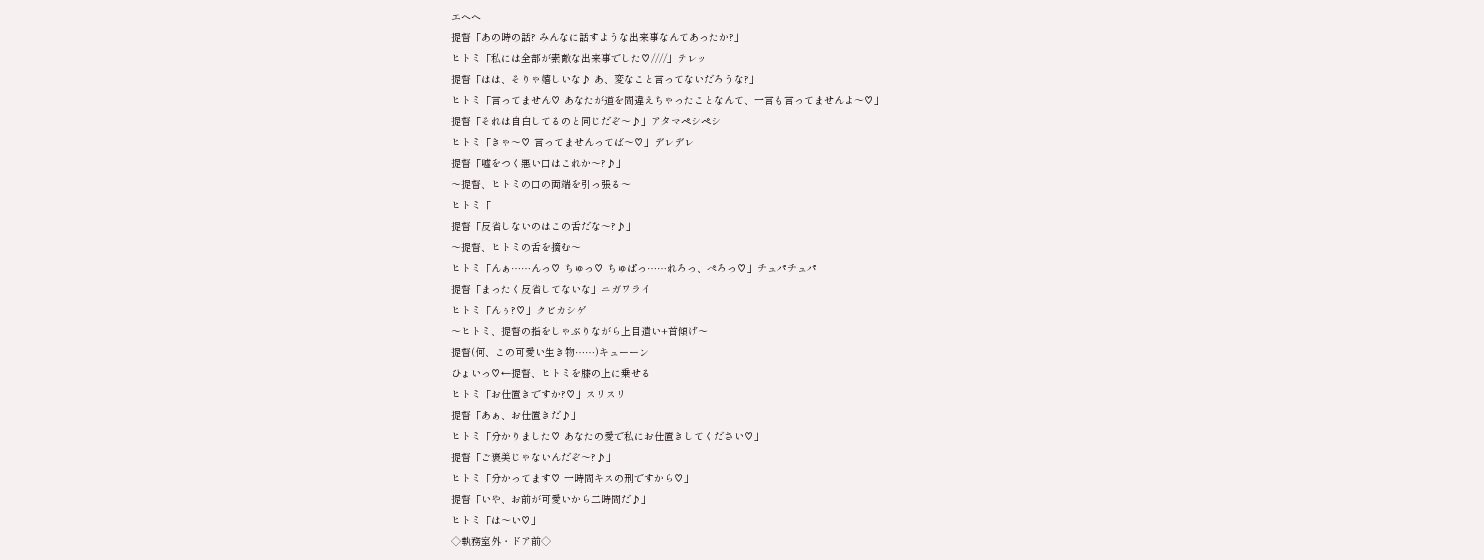エヘヘ
提督「あの時の話? みんなに話すような出来事なんてあったか?」
ヒトミ「私には全部が素敵な出来事でした♡////」テレッ
提督「はは、そりゃ嬉しいな♪ あ、変なこと言ってないだろうな?」
ヒトミ「言ってません♡ あなたが道を間違えちゃったことなんて、一言も言ってませんよ〜♡」
提督「それは自白してるのと同じだぞ〜♪」アタマペシペシ
ヒトミ「きゃ〜♡ 言ってませんってば〜♡」デレデレ
提督「嘘をつく悪い口はこれか〜?♪」
〜提督、ヒトミの口の両端を引っ張る〜
ヒトミ「
提督「反省しないのはこの舌だな〜?♪」
〜提督、ヒトミの舌を摘む〜
ヒトミ「んぁ……んっ♡ ちゅっ♡ ちゅぱっ……れろっ、ぺろっ♡」チュパチュパ
提督「まったく反省してないな」ニガワライ
ヒトミ「んぅ?♡」クビカシゲ
〜ヒトミ、提督の指をしゃぶりながら上目遣い+首傾げ〜
提督(何、この可愛い生き物……)キューーン
ひょいっ♡←提督、ヒトミを膝の上に乗せる
ヒトミ「お仕置きですか?♡」スリスリ
提督「あぁ、お仕置きだ♪」
ヒトミ「分かりました♡ あなたの愛で私にお仕置きしてください♡」
提督「ご褒美じゃないんだぞ〜?♪」
ヒトミ「分かってます♡ 一時間キスの刑ですから♡」
提督「いや、お前が可愛いから二時間だ♪」
ヒトミ「は〜い♡」
◇執務室外・ドア前◇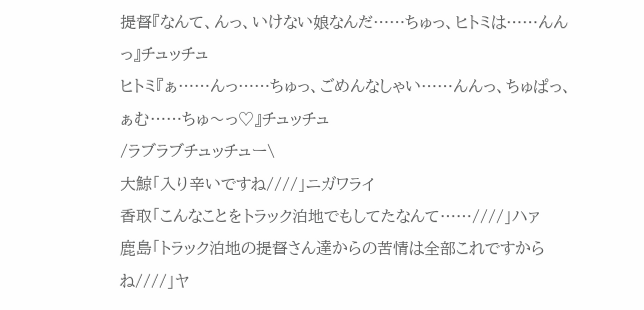提督『なんて、んっ、いけない娘なんだ……ちゅっ、ヒトミは……んんっ』チュッチュ
ヒトミ『ぁ……んっ……ちゅっ、ごめんなしゃい……んんっ、ちゅぱっ、ぁむ……ちゅ〜っ♡』チュッチュ
/ラブラブチュッチュー\
大鯨「入り辛いですね////」ニガワライ
香取「こんなことをトラック泊地でもしてたなんて……////」ハァ
鹿島「トラック泊地の提督さん達からの苦情は全部これですからね////」ヤ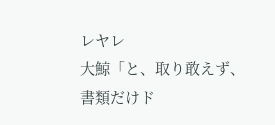レヤレ
大鯨「と、取り敢えず、書類だけド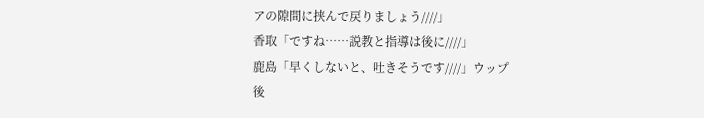アの隙間に挟んで戻りましょう////」
香取「ですね……説教と指導は後に////」
鹿島「早くしないと、吐きそうです////」ウップ
後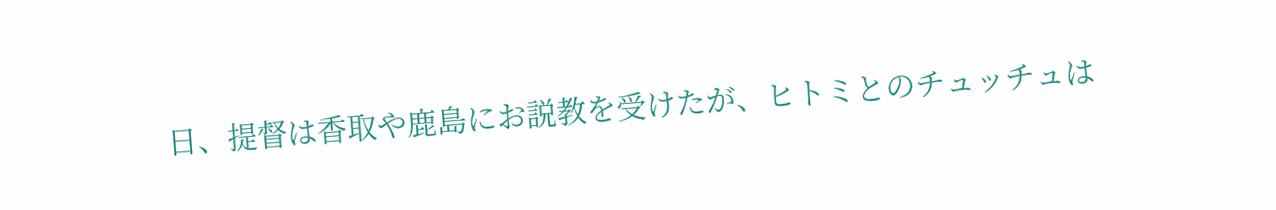日、提督は香取や鹿島にお説教を受けたが、ヒトミとのチュッチュは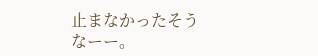止まなかったそうなーー。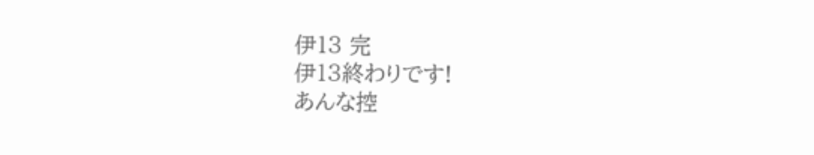伊13 完
伊13終わりです!
あんな控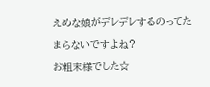えめな娘がデレデレするのってたまらないですよね?
お粗末様でした☆